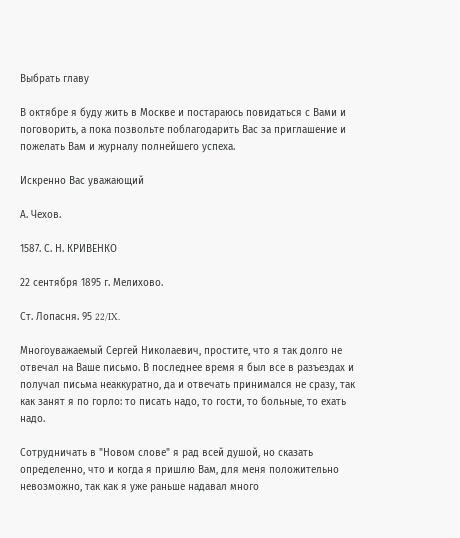Выбрать главу

В октябре я буду жить в Москве и постараюсь повидаться с Вами и поговорить, а пока позвольте поблагодарить Вас за приглашение и пожелать Вам и журналу полнейшего успеха.

Искренно Вас уважающий

А. Чехов.

1587. С. Н. КРИВЕНКО

22 сентября 1895 г. Мелихово.

Ст. Лопасня. 95 22/IX.

Многоуважаемый Сергей Николаевич, простите, что я так долго не отвечал на Ваше письмо. В последнее время я был все в разъездах и получал письма неаккуратно, да и отвечать принимался не сразу, так как занят я по горло: то писать надо, то гости, то больные, то ехать надо.

Сотрудничать в "Новом слове" я рад всей душой, но сказать определенно, что и когда я пришлю Вам, для меня положительно невозможно, так как я уже раньше надавал много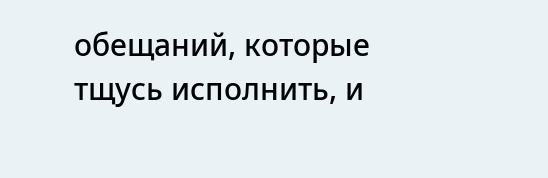обещаний, которые тщусь исполнить, и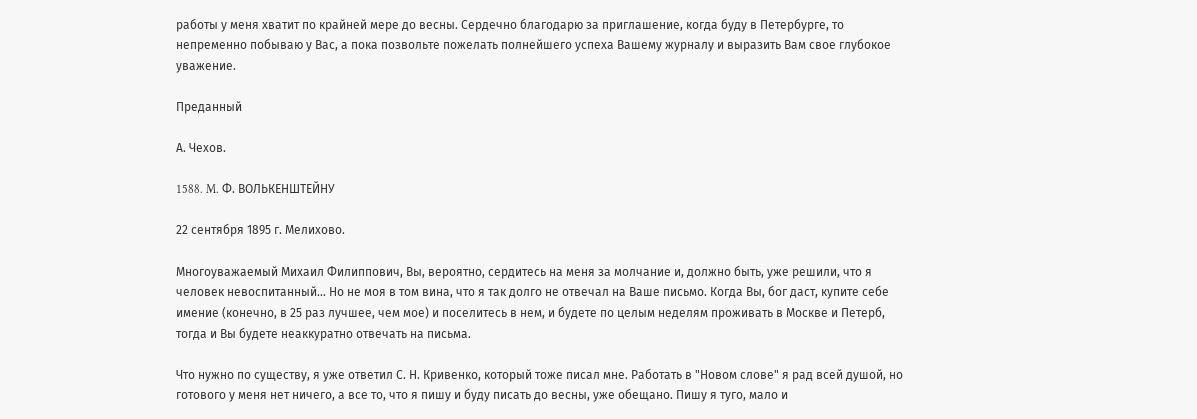работы у меня хватит по крайней мере до весны. Сердечно благодарю за приглашение, когда буду в Петербурге, то непременно побываю у Вас, а пока позвольте пожелать полнейшего успеха Вашему журналу и выразить Вам свое глубокое уважение.

Преданный

А. Чехов.

1588. M. Ф. ВОЛЬКЕНШТЕЙНУ

22 сентября 1895 г. Мелихово.

Многоуважаемый Михаил Филиппович, Вы, вероятно, сердитесь на меня за молчание и, должно быть, уже решили, что я человек невоспитанный… Но не моя в том вина, что я так долго не отвечал на Ваше письмо. Когда Вы, бог даст, купите себе имение (конечно, в 25 раз лучшее, чем мое) и поселитесь в нем, и будете по целым неделям проживать в Москве и Петерб, тогда и Вы будете неаккуратно отвечать на письма.

Что нужно по существу, я уже ответил С. Н. Кривенко, который тоже писал мне. Работать в "Новом слове" я рад всей душой, но готового у меня нет ничего, а все то, что я пишу и буду писать до весны, уже обещано. Пишу я туго, мало и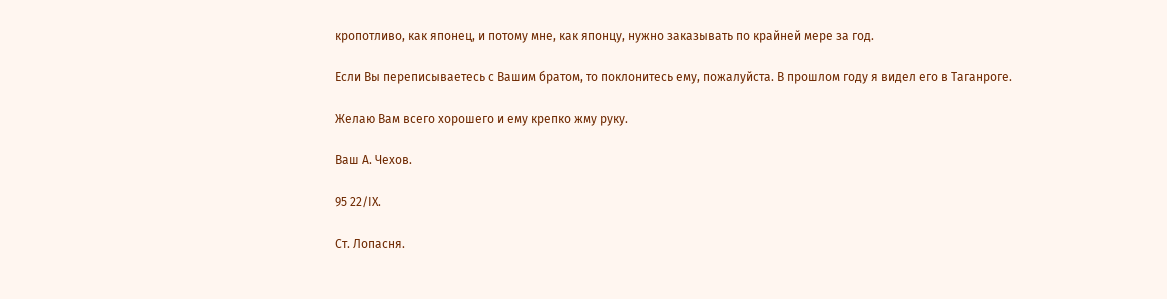кропотливо, как японец, и потому мне, как японцу, нужно заказывать по крайней мере за год.

Если Вы переписываетесь с Вашим братом, то поклонитесь ему, пожалуйста. В прошлом году я видел его в Таганроге.

Желаю Вам всего хорошего и ему крепко жму руку.

Ваш А. Чехов.

95 22/IX.

Ст. Лопасня.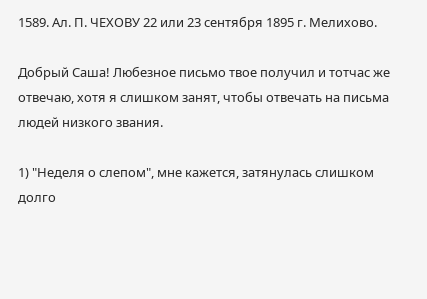1589. Ал. П. ЧЕХОВУ 22 или 23 сентября 1895 г. Мелихово.

Добрый Саша! Любезное письмо твое получил и тотчас же отвечаю, хотя я слишком занят, чтобы отвечать на письма людей низкого звания.

1) "Неделя о слепом", мне кажется, затянулась слишком долго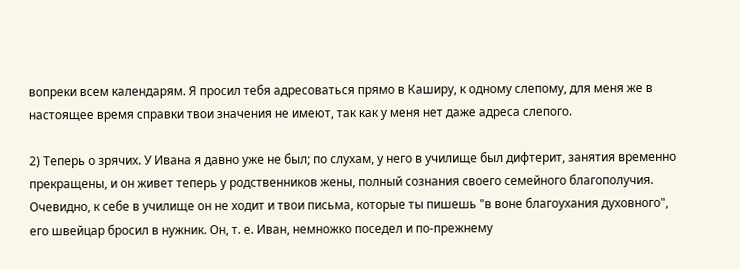вопреки всем календарям. Я просил тебя адресоваться прямо в Каширу, к одному слепому, для меня же в настоящее время справки твои значения не имеют, так как у меня нет даже адреса слепого.

2) Теперь о зрячих. У Ивана я давно уже не был; по слухам, у него в училище был дифтерит, занятия временно прекращены, и он живет теперь у родственников жены, полный сознания своего семейного благополучия. Очевидно, к себе в училище он не ходит и твои письма, которые ты пишешь "в воне благоухания духовного", его швейцар бросил в нужник. Он, т. е. Иван, немножко поседел и по-прежнему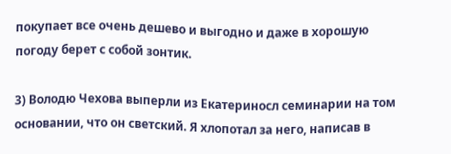покупает все очень дешево и выгодно и даже в хорошую погоду берет с собой зонтик.

3) Володю Чехова выперли из Екатериносл семинарии на том основании, что он светский. Я хлопотал за него, написав в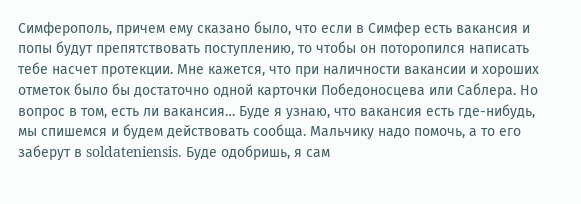Симферополь, причем ему сказано было, что если в Симфер есть вакансия и попы будут препятствовать поступлению, то чтобы он поторопился написать тебе насчет протекции. Мне кажется, что при наличности вакансии и хороших отметок было бы достаточно одной карточки Победоносцева или Саблера. Но вопрос в том, есть ли вакансия… Буде я узнаю, что вакансия есть где-нибудь, мы спишемся и будем действовать сообща. Мальчику надо помочь, а то его заберут в soldateniensis. Буде одобришь, я сам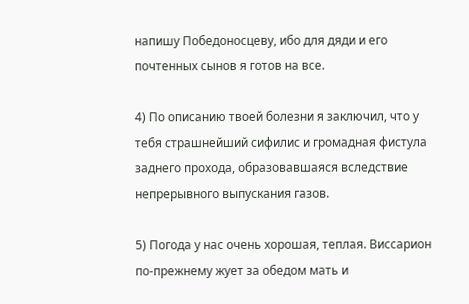напишу Победоносцеву, ибо для дяди и его почтенных сынов я готов на все.

4) По описанию твоей болезни я заключил, что у тебя страшнейший сифилис и громадная фистула заднего прохода, образовавшаяся вследствие непрерывного выпускания газов.

5) Погода у нас очень хорошая, теплая. Виссарион по-прежнему жует за обедом мать и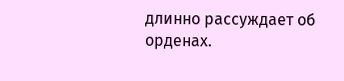длинно рассуждает об орденах.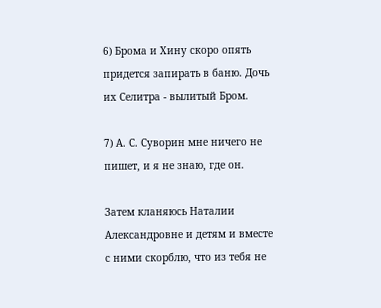6) Брома и Хину скоро опять придется запирать в баню. Дочь их Селитра - вылитый Бром.

7) А. С. Суворин мне ничего не пишет, и я не знаю, где он.

Затем кланяюсь Наталии Александровне и детям и вместе с ними скорблю, что из тебя не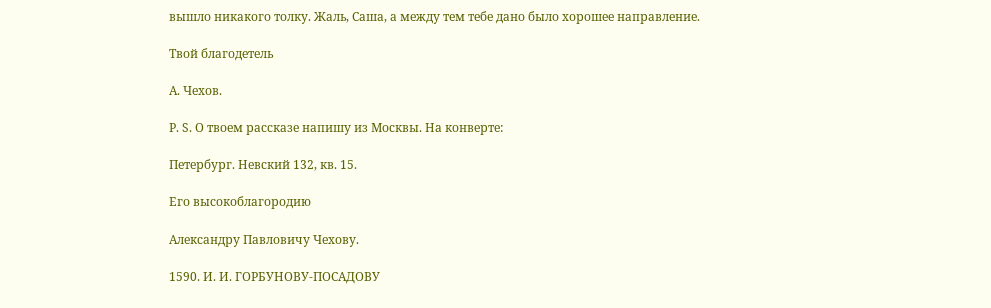вышло никакого толку. Жаль, Саша, а между тем тебе дано было хорошее направление.

Твой благодетель

А. Чехов.

Р. S. О твоем рассказе напишу из Москвы. На конверте:

Петербург. Невский 132, кв. 15.

Его высокоблагородию

Александру Павловичу Чехову.

1590. И. И. ГОРБУНОВУ-ПОСАДОВУ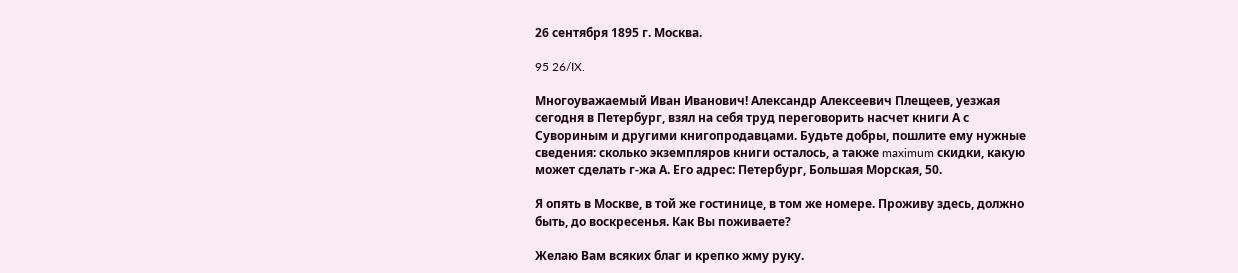26 сентября 1895 г. Москва.

95 26/IX.

Многоуважаемый Иван Иванович! Александр Алексеевич Плещеев, уезжая сегодня в Петербург, взял на себя труд переговорить насчет книги А с Сувориным и другими книгопродавцами. Будьте добры, пошлите ему нужные сведения: сколько экземпляров книги осталось, а также maximum скидки, какую может сделать г-жа А. Его адрес: Петербург, Большая Морская, 50.

Я опять в Москве, в той же гостинице, в том же номере. Проживу здесь, должно быть, до воскресенья. Как Вы поживаете?

Желаю Вам всяких благ и крепко жму руку.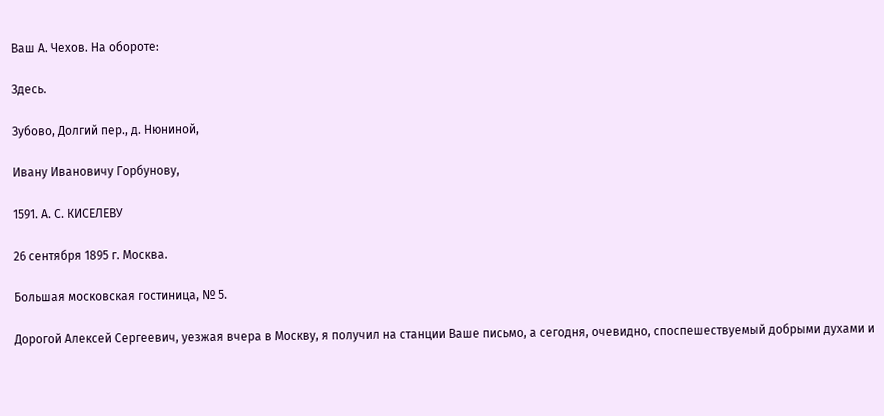Ваш А. Чехов. На обороте:

Здесь.

Зубово, Долгий пер., д. Нюниной,

Ивану Ивановичу Горбунову,

1591. А. С. КИСЕЛЕВУ

26 сентября 1895 г. Москва.

Большая московская гостиница, № 5.

Дорогой Алексей Сергеевич, уезжая вчера в Москву, я получил на станции Ваше письмо, а сегодня, очевидно, споспешествуемый добрыми духами и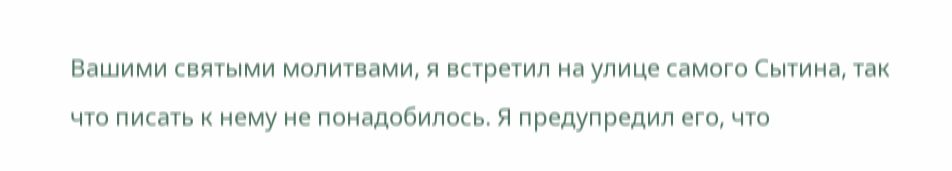Вашими святыми молитвами, я встретил на улице самого Сытина, так что писать к нему не понадобилось. Я предупредил его, что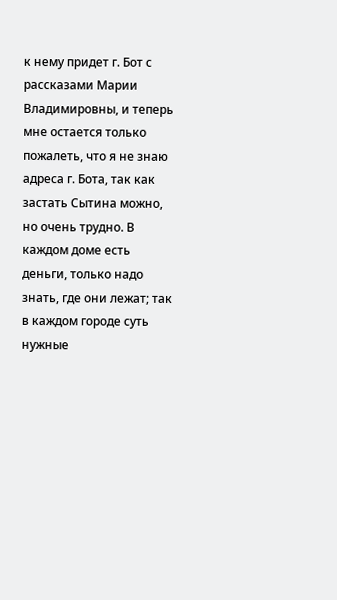к нему придет г. Бот с рассказами Марии Владимировны, и теперь мне остается только пожалеть, что я не знаю адреса г. Бота, так как застать Сытина можно, но очень трудно. В каждом доме есть деньги, только надо знать, где они лежат; так в каждом городе суть нужные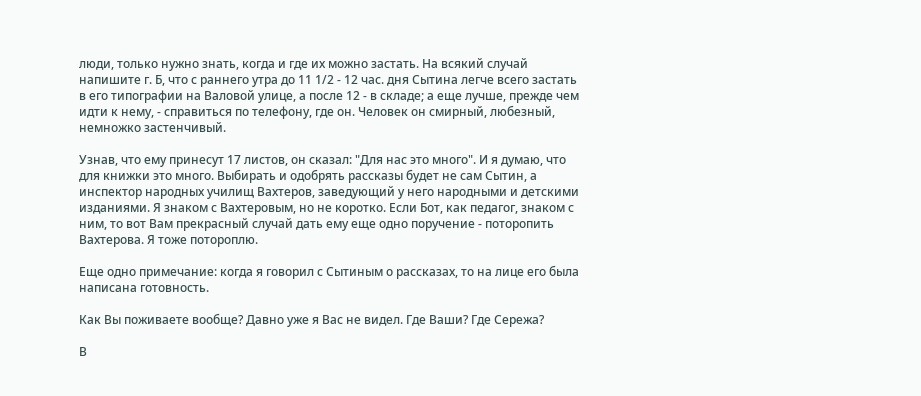люди, только нужно знать, когда и где их можно застать. На всякий случай напишите г. Б, что с раннего утра до 11 1/2 - 12 час. дня Сытина легче всего застать в его типографии на Валовой улице, а после 12 - в складе; а еще лучше, прежде чем идти к нему, - справиться по телефону, где он. Человек он смирный, любезный, немножко застенчивый.

Узнав, что ему принесут 17 листов, он сказал: "Для нас это много". И я думаю, что для книжки это много. Выбирать и одобрять рассказы будет не сам Сытин, а инспектор народных училищ Вахтеров, заведующий у него народными и детскими изданиями. Я знаком с Вахтеровым, но не коротко. Если Бот, как педагог, знаком с ним, то вот Вам прекрасный случай дать ему еще одно поручение - поторопить Вахтерова. Я тоже потороплю.

Еще одно примечание: когда я говорил с Сытиным о рассказах, то на лице его была написана готовность.

Как Вы поживаете вообще? Давно уже я Вас не видел. Где Ваши? Где Сережа?

В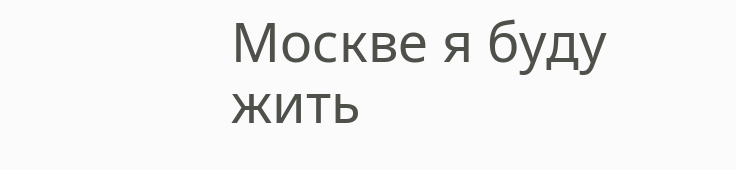Москве я буду жить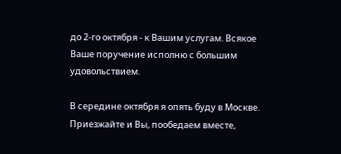до 2-го октября - к Вашим услугам. Всякое Ваше поручение исполню с большим удовольствием.

В середине октября я опять буду в Москве. Приезжайте и Вы, пообедаем вместе,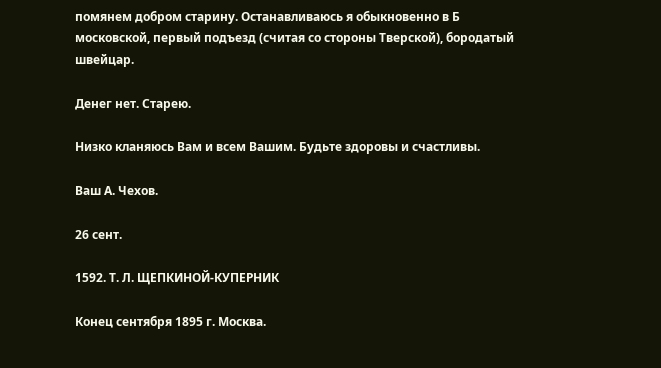помянем добром старину. Останавливаюсь я обыкновенно в Б московской, первый подъезд (считая со стороны Тверской), бородатый швейцар.

Денег нет. Старею.

Низко кланяюсь Вам и всем Вашим. Будьте здоровы и счастливы.

Ваш А. Чехов.

26 сент.

1592. Т. Л. ЩЕПКИНОЙ-КУПЕРНИК

Конец сентября 1895 г. Москва.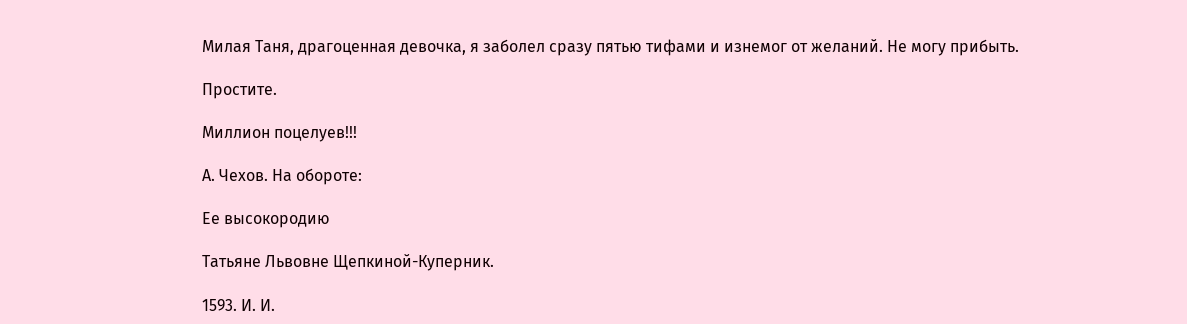Милая Таня, драгоценная девочка, я заболел сразу пятью тифами и изнемог от желаний. Не могу прибыть.

Простите.

Миллион поцелуев!!!

А. Чехов. На обороте:

Ее высокородию

Татьяне Львовне Щепкиной-Куперник.

1593. И. И.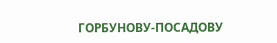ГОРБУНОВУ-ПОСАДОВУ